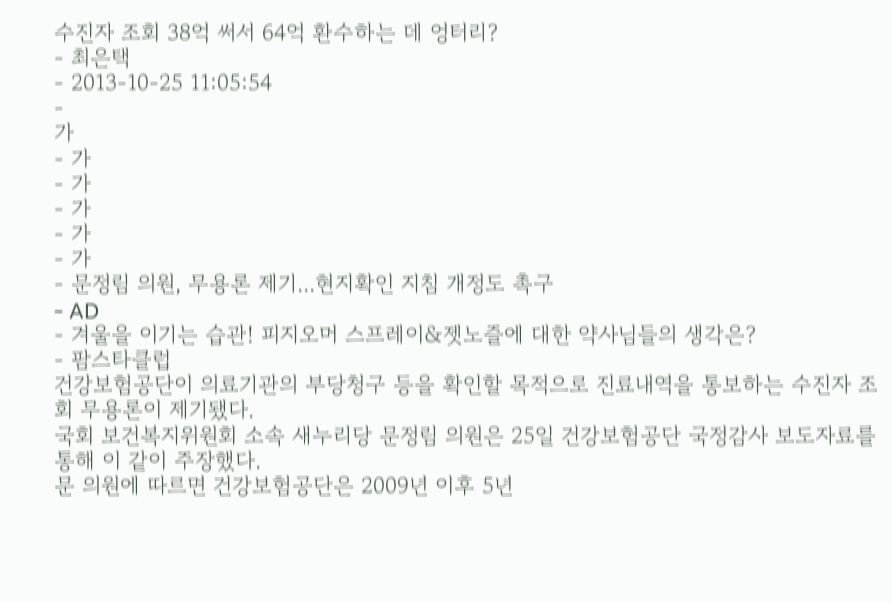수진자 조회 38억 써서 64억 환수하는 데 엉터리?
- 최은택
- 2013-10-25 11:05:54
-
가
- 가
- 가
- 가
- 가
- 가
- 문정림 의원, 무용론 제기...현지확인 지침 개정도 촉구
- AD
- 겨울을 이기는 습관! 피지오머 스프레이&젯노즐에 대한 약사님들의 생각은?
- 팜스타클럽
건강보험공단이 의료기관의 부당청구 등을 확인할 목적으로 진료내역을 통보하는 수진자 조회 무용론이 제기됐다.
국회 보건복지위원회 소속 새누리당 문정림 의원은 25일 건강보험공단 국정감사 보도자료를 통해 이 같이 주장했다.
문 의원에 따르면 건강보험공단은 2009년 이후 5년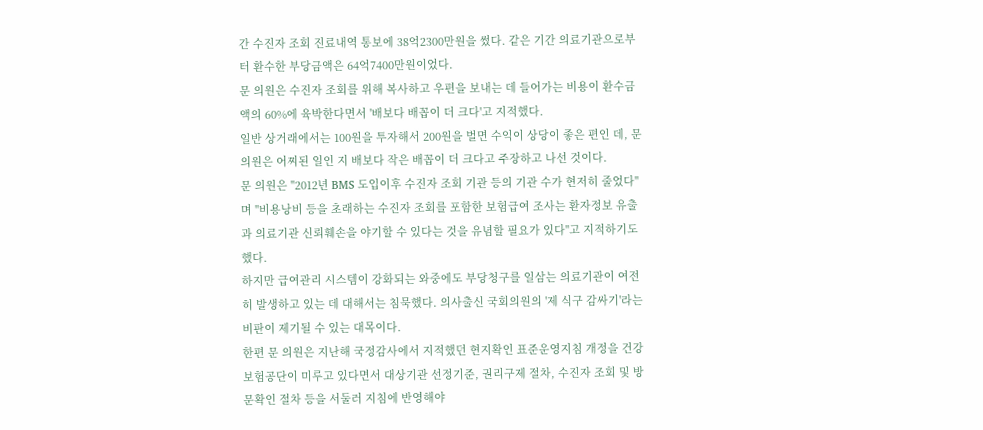간 수진자 조회 진료내역 통보에 38억2300만원을 썼다. 같은 기간 의료기관으로부터 환수한 부당금액은 64억7400만원이었다.
문 의원은 수진자 조회를 위해 복사하고 우편을 보내는 데 들어가는 비용이 환수금액의 60%에 육박한다면서 '배보다 배꼽이 더 크다'고 지적했다.
일반 상거래에서는 100원을 투자해서 200원을 벌면 수익이 상당이 좋은 편인 데, 문 의원은 어찌된 일인 지 배보다 작은 배꼽이 더 크다고 주장하고 나선 것이다.
문 의원은 "2012년 BMS 도입이후 수진자 조회 기관 등의 기관 수가 현저히 줄었다"며 "비용낭비 등을 초래하는 수진자 조회를 포함한 보험급여 조사는 환자정보 유출과 의료기관 신뢰훼손을 야기할 수 있다는 것을 유념할 필요가 있다"고 지적하기도 했다.
하지만 급여관리 시스템이 강화되는 와중에도 부당청구를 일삼는 의료기관이 여전히 발생하고 있는 데 대해서는 침묵했다. 의사출신 국회의원의 '제 식구 감싸기'라는 비판이 제기될 수 있는 대목이다.
한편 문 의원은 지난해 국정감사에서 지적했던 현지확인 표준운영지침 개정을 건강보험공단이 미루고 있다면서 대상기관 선정기준, 권리구제 절차, 수진자 조회 및 방문확인 절차 등을 서둘러 지침에 반영해야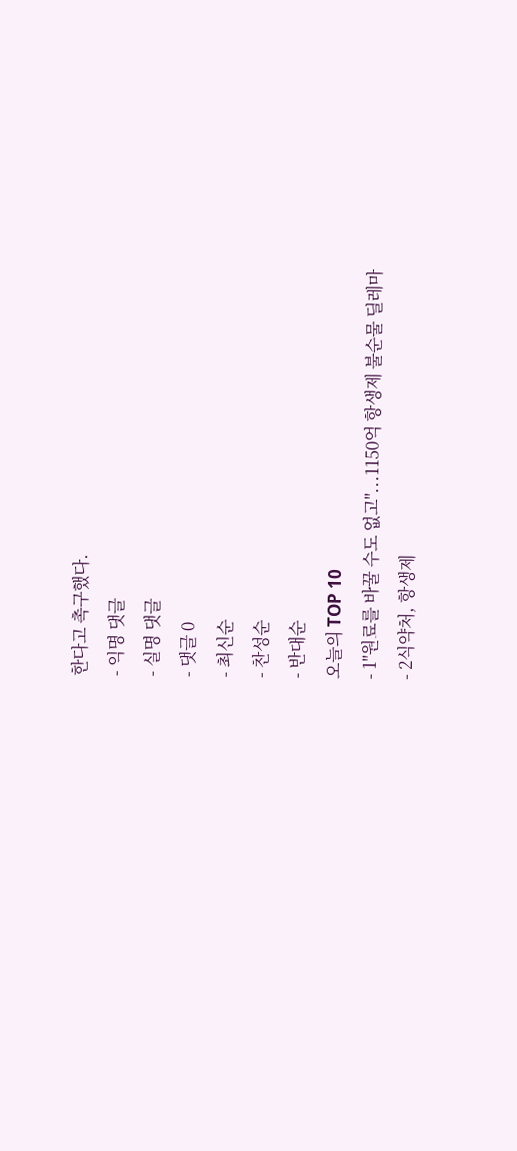한다고 촉구했다.
- 익명 댓글
- 실명 댓글
- 댓글 0
- 최신순
- 찬성순
- 반대순
오늘의 TOP 10
- 1"원료를 바꿀 수도 없고"...1150억 항생제 불순물 딜레마
- 2식약처, 항생제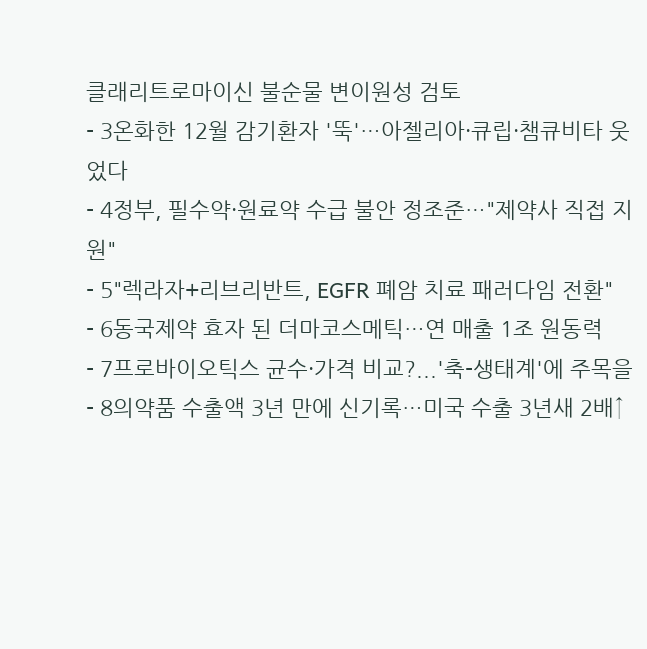클래리트로마이신 불순물 변이원성 검토
- 3온화한 12월 감기환자 '뚝'…아젤리아·큐립·챔큐비타 웃었다
- 4정부, 필수약·원료약 수급 불안 정조준…"제약사 직접 지원"
- 5"렉라자+리브리반트, EGFR 폐암 치료 패러다임 전환"
- 6동국제약 효자 된 더마코스메틱…연 매출 1조 원동력
- 7프로바이오틱스 균수·가격 비교?...'축-생태계'에 주목을
- 8의약품 수출액 3년 만에 신기록…미국 수출 3년새 2배↑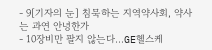- 9[기자의 눈] 침묵하는 지역약사회, 약사는 과연 안녕한가
- 10장비만 팔지 않는다…GE헬스케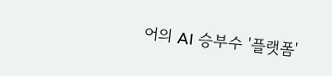어의 AI 승부수 '플랫폼'